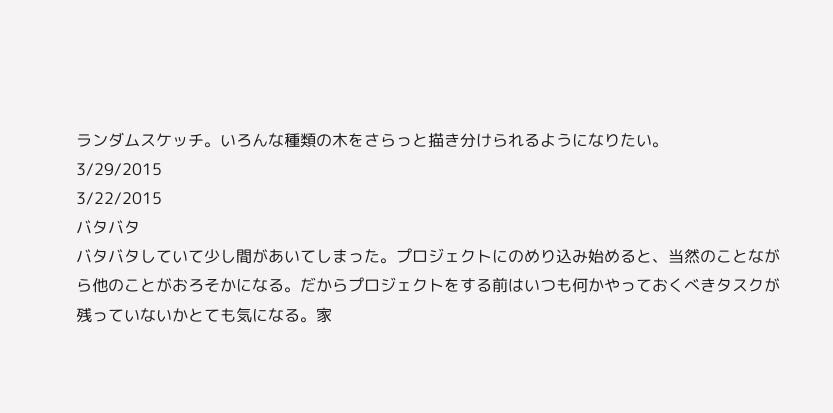ランダムスケッチ。いろんな種類の木をさらっと描き分けられるようになりたい。
3/29/2015
3/22/2015
バタバタ
バタバタしていて少し間があいてしまった。プロジェクトにのめり込み始めると、当然のことながら他のことがおろそかになる。だからプロジェクトをする前はいつも何かやっておくべきタスクが残っていないかとても気になる。家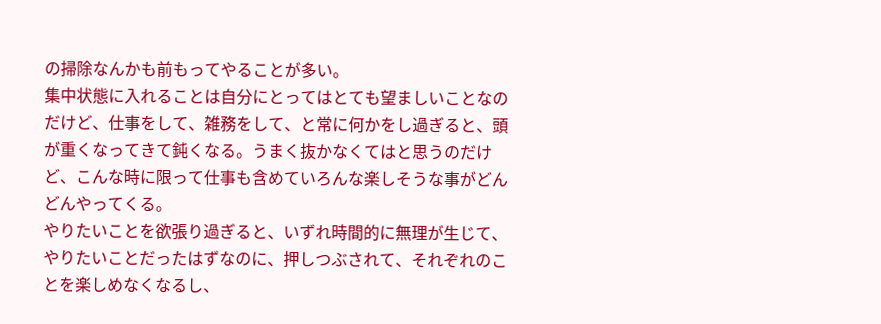の掃除なんかも前もってやることが多い。
集中状態に入れることは自分にとってはとても望ましいことなのだけど、仕事をして、雑務をして、と常に何かをし過ぎると、頭が重くなってきて鈍くなる。うまく抜かなくてはと思うのだけど、こんな時に限って仕事も含めていろんな楽しそうな事がどんどんやってくる。
やりたいことを欲張り過ぎると、いずれ時間的に無理が生じて、やりたいことだったはずなのに、押しつぶされて、それぞれのことを楽しめなくなるし、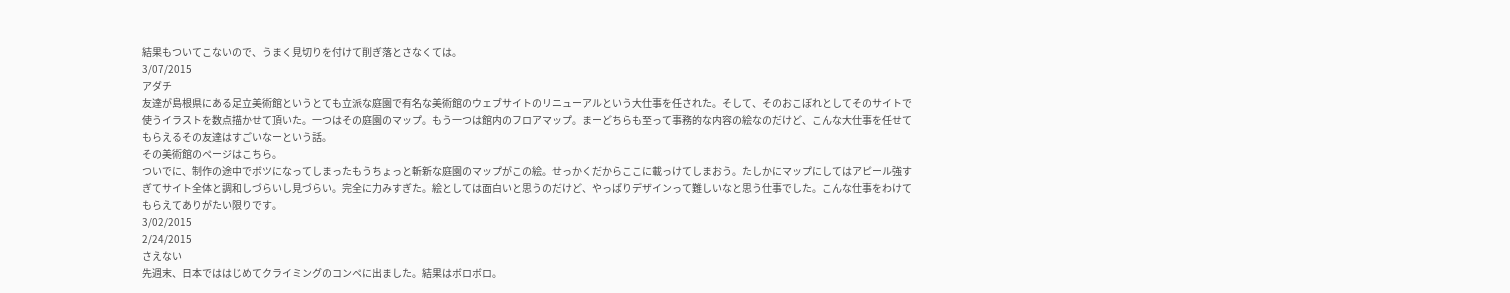結果もついてこないので、うまく見切りを付けて削ぎ落とさなくては。
3/07/2015
アダチ
友達が島根県にある足立美術館というとても立派な庭園で有名な美術館のウェブサイトのリニューアルという大仕事を任された。そして、そのおこぼれとしてそのサイトで使うイラストを数点描かせて頂いた。一つはその庭園のマップ。もう一つは館内のフロアマップ。まーどちらも至って事務的な内容の絵なのだけど、こんな大仕事を任せてもらえるその友達はすごいなーという話。
その美術館のページはこちら。
ついでに、制作の途中でボツになってしまったもうちょっと斬新な庭園のマップがこの絵。せっかくだからここに載っけてしまおう。たしかにマップにしてはアピール強すぎてサイト全体と調和しづらいし見づらい。完全に力みすぎた。絵としては面白いと思うのだけど、やっぱりデザインって難しいなと思う仕事でした。こんな仕事をわけてもらえてありがたい限りです。
3/02/2015
2/24/2015
さえない
先週末、日本でははじめてクライミングのコンペに出ました。結果はボロボロ。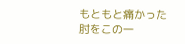もともと痛かった肘をこの一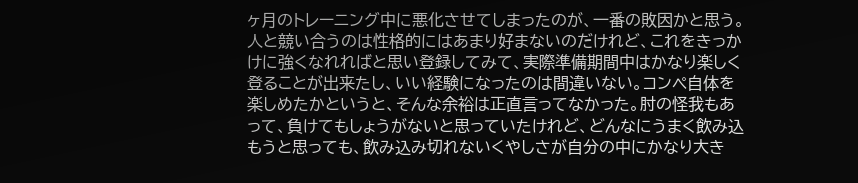ヶ月のトレーニング中に悪化させてしまったのが、一番の敗因かと思う。人と競い合うのは性格的にはあまり好まないのだけれど、これをきっかけに強くなれればと思い登録してみて、実際準備期間中はかなり楽しく登ることが出来たし、いい経験になったのは間違いない。コンペ自体を楽しめたかというと、そんな余裕は正直言ってなかった。肘の怪我もあって、負けてもしょうがないと思っていたけれど、どんなにうまく飲み込もうと思っても、飲み込み切れないくやしさが自分の中にかなり大き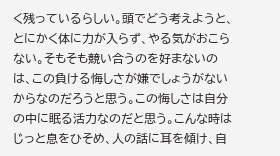く残っているらしい。頭でどう考えようと、とにかく体に力が入らず、やる気がおこらない。そもそも競い合うのを好まないのは、この負ける悔しさが嫌でしょうがないからなのだろうと思う。この悔しさは自分の中に眠る活力なのだと思う。こんな時はじっと息をひそめ、人の話に耳を傾け、自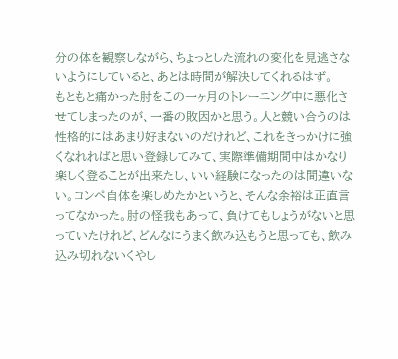分の体を観察しながら、ちょっとした流れの変化を見逃さないようにしていると、あとは時間が解決してくれるはず。
もともと痛かった肘をこの一ヶ月のトレーニング中に悪化させてしまったのが、一番の敗因かと思う。人と競い合うのは性格的にはあまり好まないのだけれど、これをきっかけに強くなれればと思い登録してみて、実際準備期間中はかなり楽しく登ることが出来たし、いい経験になったのは間違いない。コンペ自体を楽しめたかというと、そんな余裕は正直言ってなかった。肘の怪我もあって、負けてもしょうがないと思っていたけれど、どんなにうまく飲み込もうと思っても、飲み込み切れないくやし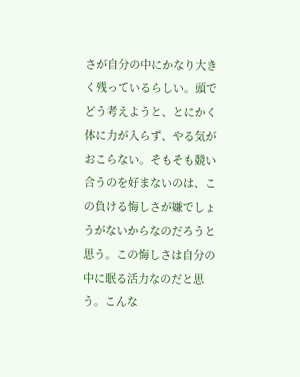さが自分の中にかなり大きく残っているらしい。頭でどう考えようと、とにかく体に力が入らず、やる気がおこらない。そもそも競い合うのを好まないのは、この負ける悔しさが嫌でしょうがないからなのだろうと思う。この悔しさは自分の中に眠る活力なのだと思う。こんな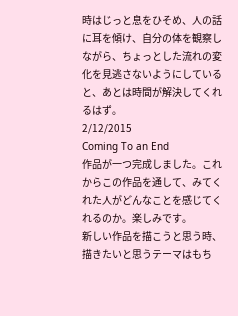時はじっと息をひそめ、人の話に耳を傾け、自分の体を観察しながら、ちょっとした流れの変化を見逃さないようにしていると、あとは時間が解決してくれるはず。
2/12/2015
Coming To an End
作品が一つ完成しました。これからこの作品を通して、みてくれた人がどんなことを感じてくれるのか。楽しみです。
新しい作品を描こうと思う時、描きたいと思うテーマはもち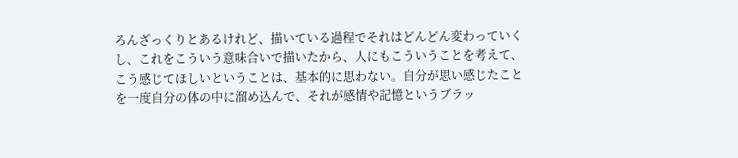ろんざっくりとあるけれど、描いている過程でそれはどんどん変わっていくし、これをこういう意味合いで描いたから、人にもこういうことを考えて、こう感じてほしいということは、基本的に思わない。自分が思い感じたことを一度自分の体の中に溜め込んで、それが感情や記憶というブラッ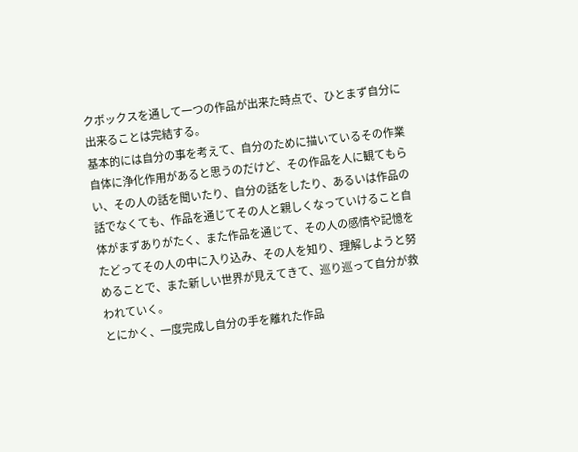クボックスを通して一つの作品が出来た時点で、ひとまず自分に出来ることは完結する。
基本的には自分の事を考えて、自分のために描いているその作業自体に浄化作用があると思うのだけど、その作品を人に観てもらい、その人の話を聞いたり、自分の話をしたり、あるいは作品の話でなくても、作品を通じてその人と親しくなっていけること自体がまずありがたく、また作品を通じて、その人の感情や記憶をたどってその人の中に入り込み、その人を知り、理解しようと努めることで、また新しい世界が見えてきて、巡り巡って自分が救われていく。
とにかく、一度完成し自分の手を離れた作品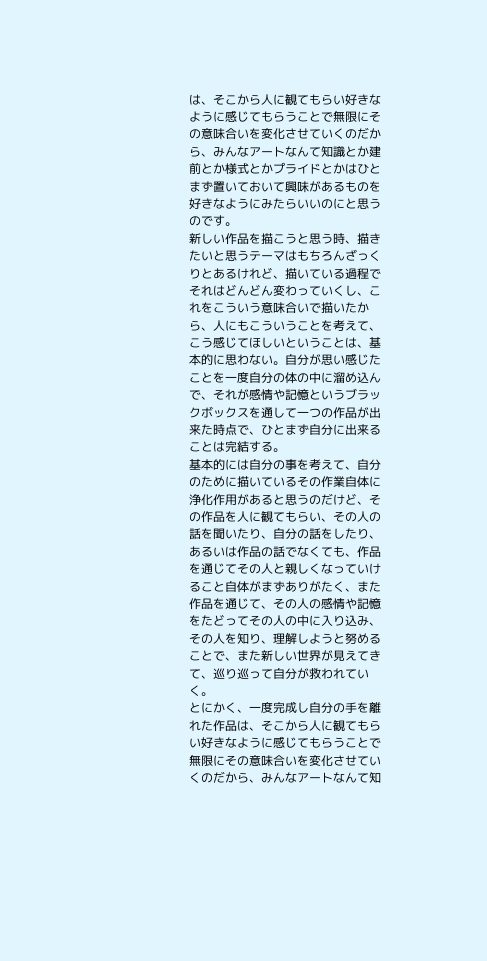は、そこから人に観てもらい好きなように感じてもらうことで無限にその意味合いを変化させていくのだから、みんなアートなんて知識とか建前とか様式とかプライドとかはひとまず置いておいて興味があるものを好きなようにみたらいいのにと思うのです。
新しい作品を描こうと思う時、描きたいと思うテーマはもちろんざっくりとあるけれど、描いている過程でそれはどんどん変わっていくし、これをこういう意味合いで描いたから、人にもこういうことを考えて、こう感じてほしいということは、基本的に思わない。自分が思い感じたことを一度自分の体の中に溜め込んで、それが感情や記憶というブラックボックスを通して一つの作品が出来た時点で、ひとまず自分に出来ることは完結する。
基本的には自分の事を考えて、自分のために描いているその作業自体に浄化作用があると思うのだけど、その作品を人に観てもらい、その人の話を聞いたり、自分の話をしたり、あるいは作品の話でなくても、作品を通じてその人と親しくなっていけること自体がまずありがたく、また作品を通じて、その人の感情や記憶をたどってその人の中に入り込み、その人を知り、理解しようと努めることで、また新しい世界が見えてきて、巡り巡って自分が救われていく。
とにかく、一度完成し自分の手を離れた作品は、そこから人に観てもらい好きなように感じてもらうことで無限にその意味合いを変化させていくのだから、みんなアートなんて知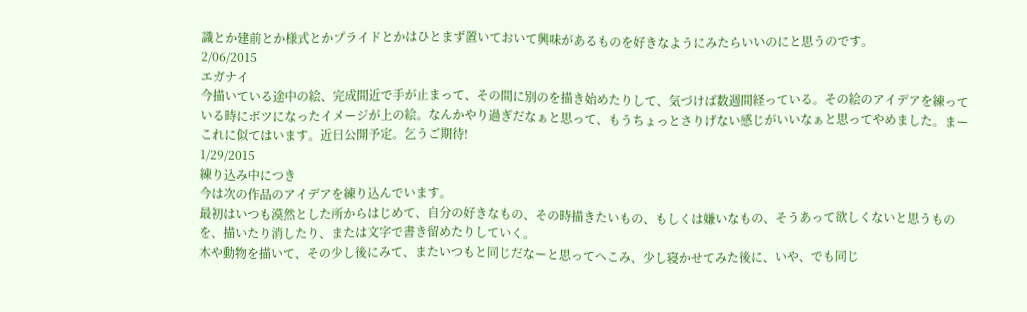識とか建前とか様式とかプライドとかはひとまず置いておいて興味があるものを好きなようにみたらいいのにと思うのです。
2/06/2015
エガナイ
今描いている途中の絵、完成間近で手が止まって、その間に別のを描き始めたりして、気づけば数週間経っている。その絵のアイデアを練っている時にボツになったイメージが上の絵。なんかやり過ぎだなぁと思って、もうちょっとさりげない感じがいいなぁと思ってやめました。まーこれに似てはいます。近日公開予定。乞うご期待!
1/29/2015
練り込み中につき
今は次の作品のアイデアを練り込んでいます。
最初はいつも漠然とした所からはじめて、自分の好きなもの、その時描きたいもの、もしくは嫌いなもの、そうあって欲しくないと思うものを、描いたり消したり、または文字で書き留めたりしていく。
木や動物を描いて、その少し後にみて、またいつもと同じだなーと思ってへこみ、少し寝かせてみた後に、いや、でも同じ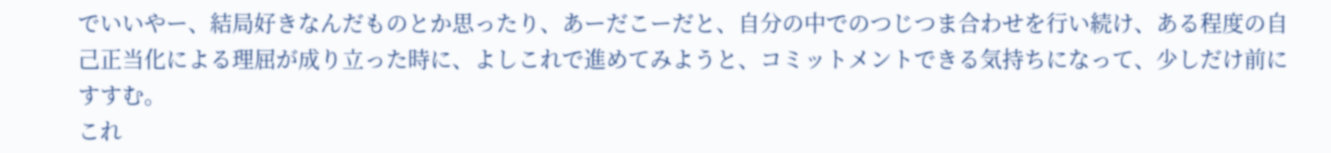でいいやー、結局好きなんだものとか思ったり、あーだこーだと、自分の中でのつじつま合わせを行い続け、ある程度の自己正当化による理屈が成り立った時に、よしこれで進めてみようと、コミットメントできる気持ちになって、少しだけ前にすすむ。
これ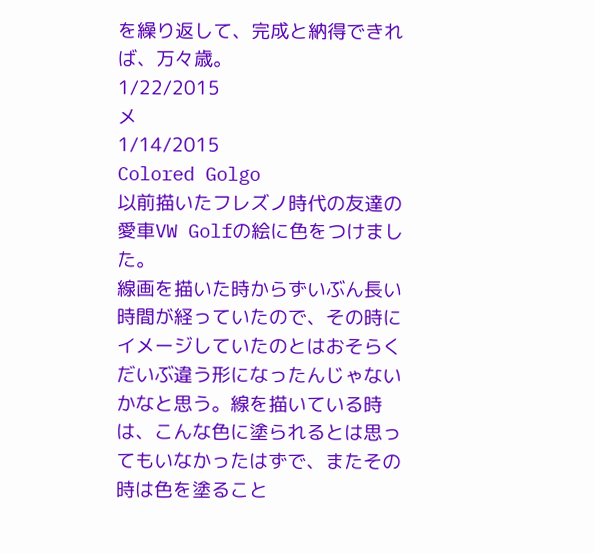を繰り返して、完成と納得できれば、万々歳。
1/22/2015
メ
1/14/2015
Colored Golgo
以前描いたフレズノ時代の友達の愛車VW Golfの絵に色をつけました。
線画を描いた時からずいぶん長い時間が経っていたので、その時にイメージしていたのとはおそらくだいぶ違う形になったんじゃないかなと思う。線を描いている時は、こんな色に塗られるとは思ってもいなかったはずで、またその時は色を塗ること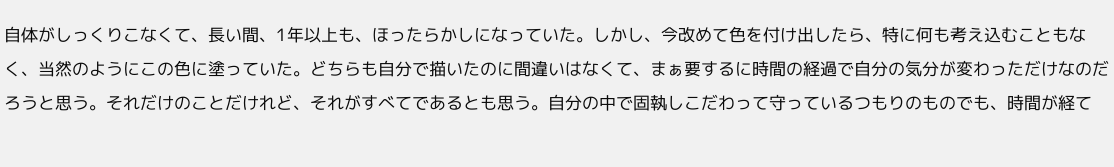自体がしっくりこなくて、長い間、1年以上も、ほったらかしになっていた。しかし、今改めて色を付け出したら、特に何も考え込むこともなく、当然のようにこの色に塗っていた。どちらも自分で描いたのに間違いはなくて、まぁ要するに時間の経過で自分の気分が変わっただけなのだろうと思う。それだけのことだけれど、それがすべてであるとも思う。自分の中で固執しこだわって守っているつもりのものでも、時間が経て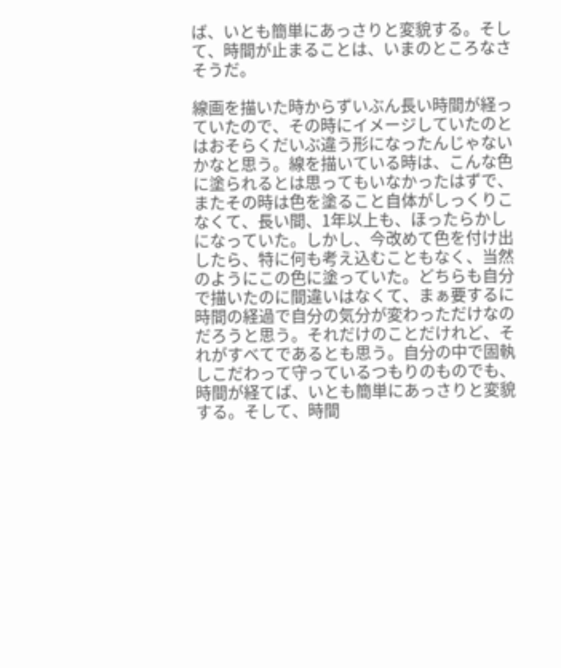ば、いとも簡単にあっさりと変貌する。そして、時間が止まることは、いまのところなさそうだ。

線画を描いた時からずいぶん長い時間が経っていたので、その時にイメージしていたのとはおそらくだいぶ違う形になったんじゃないかなと思う。線を描いている時は、こんな色に塗られるとは思ってもいなかったはずで、またその時は色を塗ること自体がしっくりこなくて、長い間、1年以上も、ほったらかしになっていた。しかし、今改めて色を付け出したら、特に何も考え込むこともなく、当然のようにこの色に塗っていた。どちらも自分で描いたのに間違いはなくて、まぁ要するに時間の経過で自分の気分が変わっただけなのだろうと思う。それだけのことだけれど、それがすべてであるとも思う。自分の中で固執しこだわって守っているつもりのものでも、時間が経てば、いとも簡単にあっさりと変貌する。そして、時間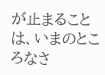が止まることは、いまのところなさ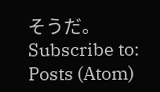そうだ。
Subscribe to:
Posts (Atom)